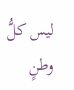ليس كلُّ وطنٍ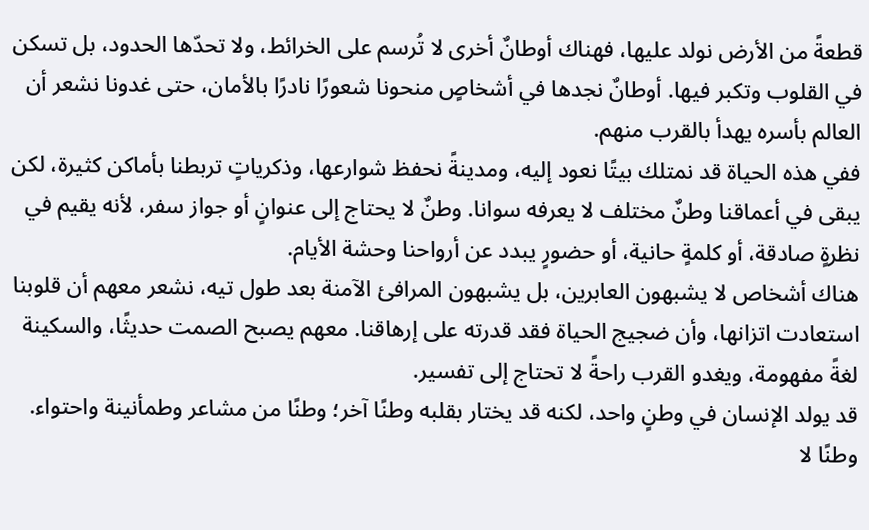قطعةً من الأرض نولد عليها، فهناك أوطانٌ أخرى لا تُرسم على الخرائط، ولا تحدّها الحدود، بل تسكن في القلوب وتكبر فيها. أوطانٌ نجدها في أشخاصٍ منحونا شعورًا نادرًا بالأمان، حتى غدونا نشعر أن العالم بأسره يهدأ بالقرب منهم.
ففي هذه الحياة قد نمتلك بيتًا نعود إليه، ومدينةً نحفظ شوارعها، وذكرياتٍ تربطنا بأماكن كثيرة، لكن يبقى في أعماقنا وطنٌ مختلف لا يعرفه سوانا. وطنٌ لا يحتاج إلى عنوانٍ أو جواز سفر، لأنه يقيم في نظرةٍ صادقة، أو كلمةٍ حانية، أو حضورٍ يبدد عن أرواحنا وحشة الأيام.
هناك أشخاص لا يشبهون العابرين، بل يشبهون المرافئ الآمنة بعد طول تيه، نشعر معهم أن قلوبنا استعادت اتزانها، وأن ضجيج الحياة فقد قدرته على إرهاقنا. معهم يصبح الصمت حديثًا، والسكينة لغةً مفهومة، ويغدو القرب راحةً لا تحتاج إلى تفسير.
قد يولد الإنسان في وطنٍ واحد، لكنه قد يختار بقلبه وطنًا آخر؛ وطنًا من مشاعر وطمأنينة واحتواء. وطنًا لا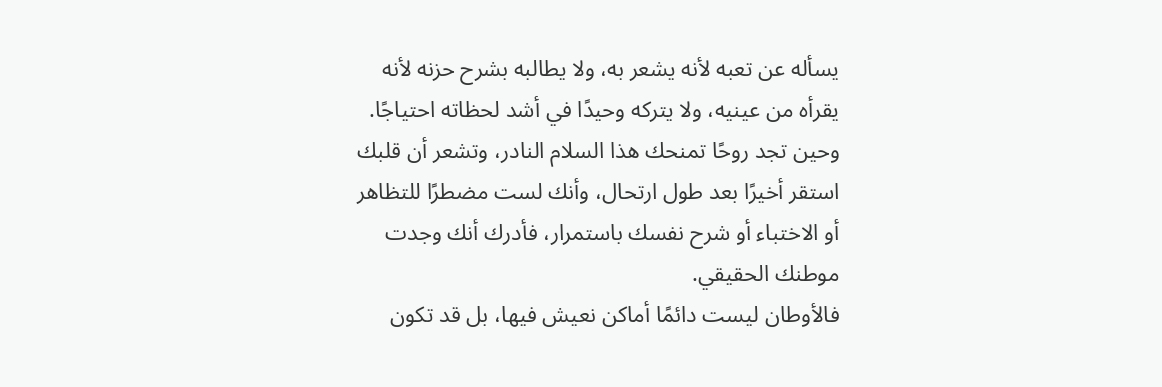يسأله عن تعبه لأنه يشعر به، ولا يطالبه بشرح حزنه لأنه يقرأه من عينيه، ولا يتركه وحيدًا في أشد لحظاته احتياجًا.
وحين تجد روحًا تمنحك هذا السلام النادر، وتشعر أن قلبك استقر أخيرًا بعد طول ارتحال، وأنك لست مضطرًا للتظاهر أو الاختباء أو شرح نفسك باستمرار، فأدرك أنك وجدت موطنك الحقيقي.
فالأوطان ليست دائمًا أماكن نعيش فيها، بل قد تكون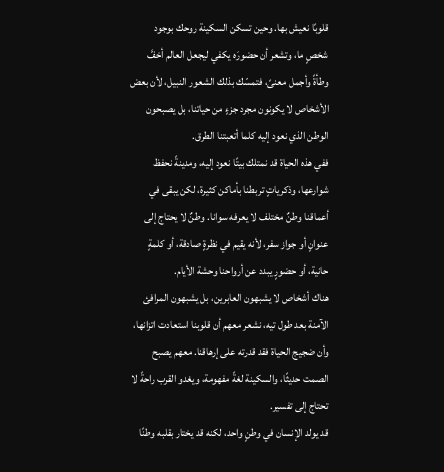قلوبًا نعيش بها. وحين تسكن السكينة روحك بوجود شخصٍ ما، وتشعر أن حضورَه يكفي ليجعل العالم أخفَّ وطأةً وأجمل معنىً، فتمسّك بذلك الشعور النبيل، لأن بعض الأشخاص لا يكونون مجرد جزءٍ من حياتنا، بل يصبحون الوطن الذي نعود إليه كلما أتعبتنا الطرق.
ففي هذه الحياة قد نمتلك بيتًا نعود إليه، ومدينةً نحفظ شوارعها، وذكرياتٍ تربطنا بأماكن كثيرة، لكن يبقى في أعماقنا وطنٌ مختلف لا يعرفه سوانا. وطنٌ لا يحتاج إلى عنوانٍ أو جواز سفر، لأنه يقيم في نظرةٍ صادقة، أو كلمةٍ حانية، أو حضورٍ يبدد عن أرواحنا وحشة الأيام.
هناك أشخاص لا يشبهون العابرين، بل يشبهون المرافئ الآمنة بعد طول تيه، نشعر معهم أن قلوبنا استعادت اتزانها، وأن ضجيج الحياة فقد قدرته على إرهاقنا. معهم يصبح الصمت حديثًا، والسكينة لغةً مفهومة، ويغدو القرب راحةً لا تحتاج إلى تفسير.
قد يولد الإنسان في وطنٍ واحد، لكنه قد يختار بقلبه وطنًا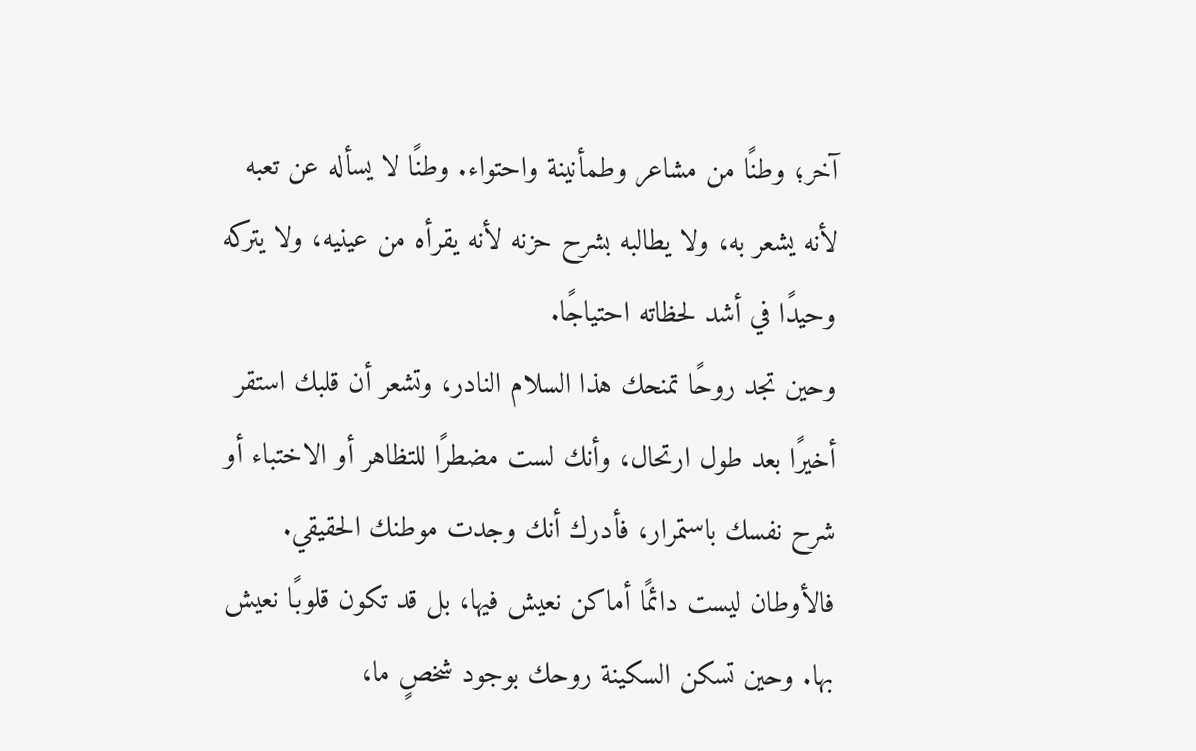آخر؛ وطنًا من مشاعر وطمأنينة واحتواء. وطنًا لا يسأله عن تعبه لأنه يشعر به، ولا يطالبه بشرح حزنه لأنه يقرأه من عينيه، ولا يتركه وحيدًا في أشد لحظاته احتياجًا.
وحين تجد روحًا تمنحك هذا السلام النادر، وتشعر أن قلبك استقر أخيرًا بعد طول ارتحال، وأنك لست مضطرًا للتظاهر أو الاختباء أو شرح نفسك باستمرار، فأدرك أنك وجدت موطنك الحقيقي.
فالأوطان ليست دائمًا أماكن نعيش فيها، بل قد تكون قلوبًا نعيش بها. وحين تسكن السكينة روحك بوجود شخصٍ ما،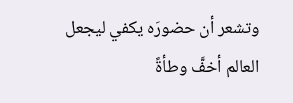وتشعر أن حضورَه يكفي ليجعل العالم أخفَّ وطأةً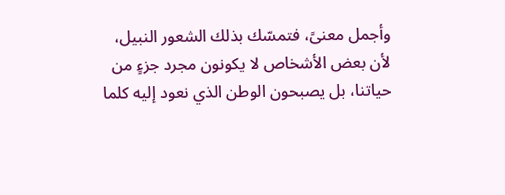وأجمل معنىً، فتمسّك بذلك الشعور النبيل، لأن بعض الأشخاص لا يكونون مجرد جزءٍ من حياتنا، بل يصبحون الوطن الذي نعود إليه كلما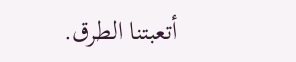أتعبتنا الطرق.